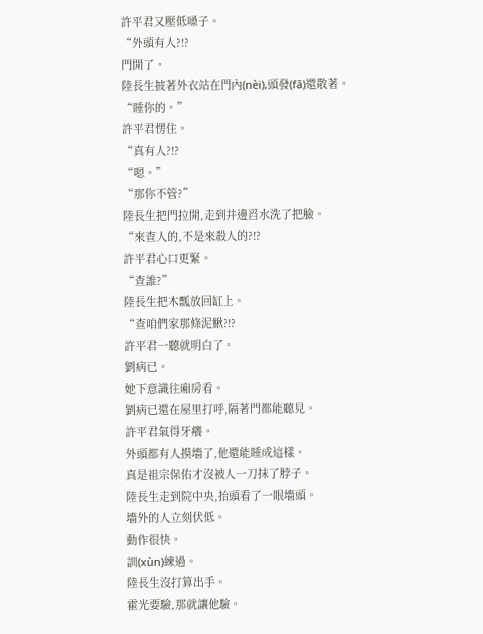許平君又壓低嗓子。
“外頭有人?!?
門開了。
陸長生披著外衣站在門內(nèi),頭發(fā)還散著。
“睡你的。”
許平君愣住。
“真有人?!?
“嗯。”
“那你不管?”
陸長生把門拉開,走到井邊舀水洗了把臉。
“來查人的,不是來殺人的?!?
許平君心口更緊。
“查誰?”
陸長生把木瓢放回缸上。
“查咱們家那條泥鰍?!?
許平君一聽就明白了。
劉病已。
她下意識往廂房看。
劉病已還在屋里打呼,隔著門都能聽見。
許平君氣得牙癢。
外頭都有人摸墻了,他還能睡成這樣。
真是祖宗保佑才沒被人一刀抹了脖子。
陸長生走到院中央,抬頭看了一眼墻頭。
墻外的人立刻伏低。
動作很快。
訓(xùn)練過。
陸長生沒打算出手。
霍光要驗,那就讓他驗。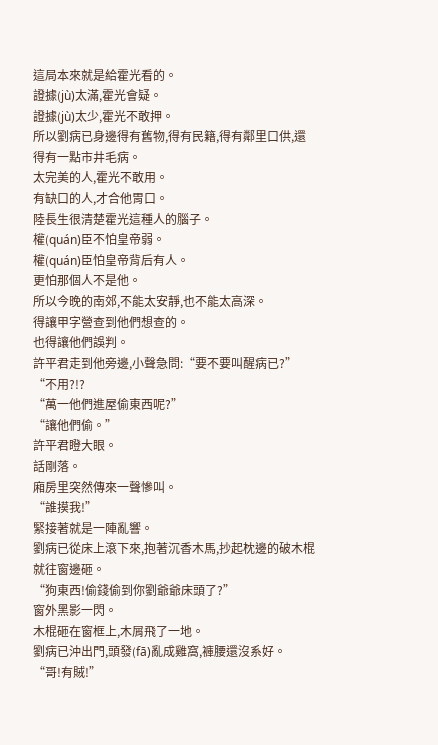這局本來就是給霍光看的。
證據(jù)太滿,霍光會疑。
證據(jù)太少,霍光不敢押。
所以劉病已身邊得有舊物,得有民籍,得有鄰里口供,還得有一點市井毛病。
太完美的人,霍光不敢用。
有缺口的人,才合他胃口。
陸長生很清楚霍光這種人的腦子。
權(quán)臣不怕皇帝弱。
權(quán)臣怕皇帝背后有人。
更怕那個人不是他。
所以今晚的南郊,不能太安靜,也不能太高深。
得讓甲字營查到他們想查的。
也得讓他們誤判。
許平君走到他旁邊,小聲急問:“要不要叫醒病已?”
“不用?!?
“萬一他們進屋偷東西呢?”
“讓他們偷。”
許平君瞪大眼。
話剛落。
廂房里突然傳來一聲慘叫。
“誰摸我!”
緊接著就是一陣亂響。
劉病已從床上滾下來,抱著沉香木馬,抄起枕邊的破木棍就往窗邊砸。
“狗東西!偷錢偷到你劉爺爺床頭了?”
窗外黑影一閃。
木棍砸在窗框上,木屑飛了一地。
劉病已沖出門,頭發(fā)亂成雞窩,褲腰還沒系好。
“哥!有賊!”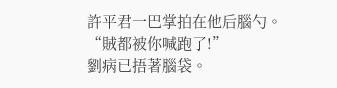許平君一巴掌拍在他后腦勺。
“賊都被你喊跑了!”
劉病已捂著腦袋。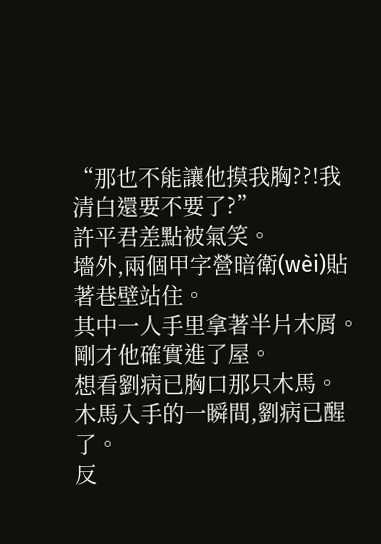“那也不能讓他摸我胸??!我清白還要不要了?”
許平君差點被氣笑。
墻外,兩個甲字營暗衛(wèi)貼著巷壁站住。
其中一人手里拿著半片木屑。
剛才他確實進了屋。
想看劉病已胸口那只木馬。
木馬入手的一瞬間,劉病已醒了。
反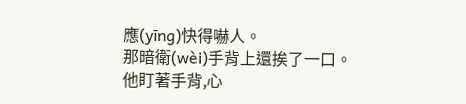應(yīng)快得嚇人。
那暗衛(wèi)手背上還挨了一口。
他盯著手背,心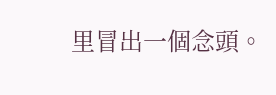里冒出一個念頭。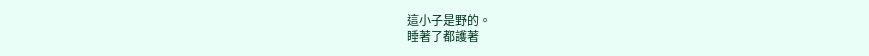這小子是野的。
睡著了都護著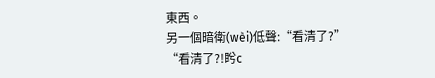東西。
另一個暗衛(wèi)低聲:“看清了?”
“看清了?!盻c